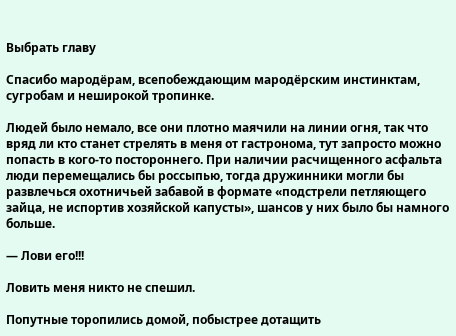Выбрать главу

Спасибо мародёрам, всепобеждающим мародёрским инстинктам, сугробам и неширокой тропинке.

Людей было немало, все они плотно маячили на линии огня, так что вряд ли кто станет стрелять в меня от гастронома, тут запросто можно попасть в кого-то постороннего. При наличии расчищенного асфальта люди перемещались бы россыпью, тогда дружинники могли бы развлечься охотничьей забавой в формате «подстрели петляющего зайца, не испортив хозяйской капусты», шансов у них было бы намного больше.

— Лови его!!!

Ловить меня никто не спешил.

Попутные торопились домой, побыстрее дотащить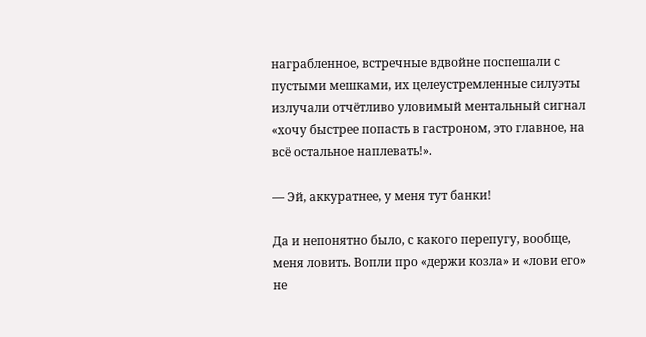награбленное, встречные вдвойне поспешали с пустыми мешками, их целеустремленные силуэты излучали отчётливо уловимый ментальный сигнал «хочу быстрее попасть в гастроном, это главное, на всё остальное наплевать!».

— Эй, аккуратнее, у меня тут банки!

Да и непонятно было, с какого перепугу, вообще, меня ловить. Вопли про «держи козла» и «лови его» не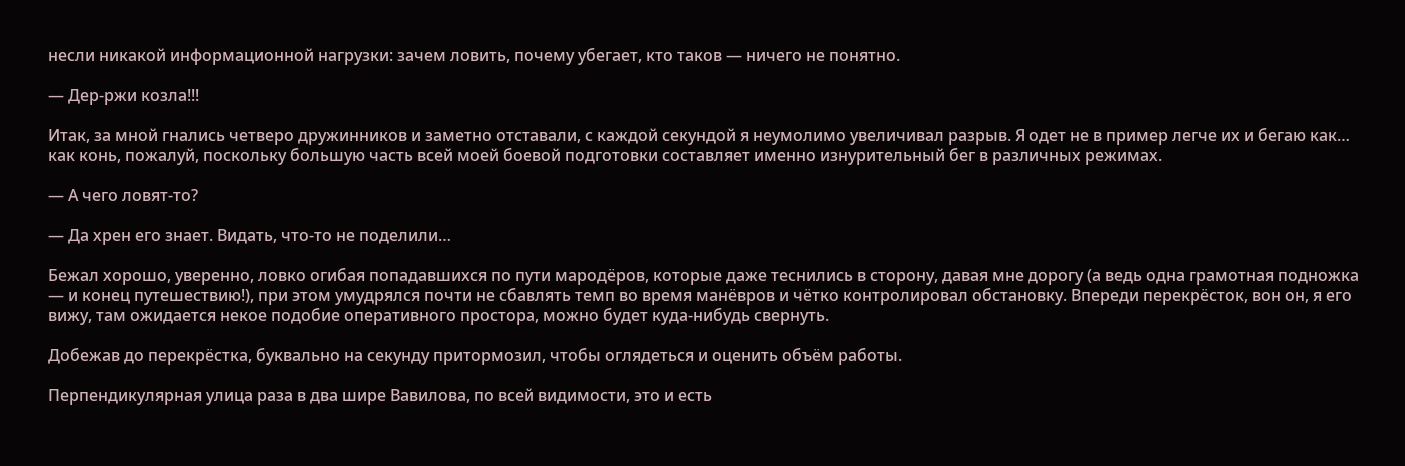несли никакой информационной нагрузки: зачем ловить, почему убегает, кто таков — ничего не понятно.

— Дер-ржи козла!!!

Итак, за мной гнались четверо дружинников и заметно отставали, с каждой секундой я неумолимо увеличивал разрыв. Я одет не в пример легче их и бегаю как… как конь, пожалуй, поскольку большую часть всей моей боевой подготовки составляет именно изнурительный бег в различных режимах.

— А чего ловят-то?

— Да хрен его знает. Видать, что-то не поделили…

Бежал хорошо, уверенно, ловко огибая попадавшихся по пути мародёров, которые даже теснились в сторону, давая мне дорогу (а ведь одна грамотная подножка — и конец путешествию!), при этом умудрялся почти не сбавлять темп во время манёвров и чётко контролировал обстановку. Впереди перекрёсток, вон он, я его вижу, там ожидается некое подобие оперативного простора, можно будет куда-нибудь свернуть.

Добежав до перекрёстка, буквально на секунду притормозил, чтобы оглядеться и оценить объём работы.

Перпендикулярная улица раза в два шире Вавилова, по всей видимости, это и есть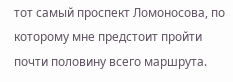тот самый проспект Ломоносова, по которому мне предстоит пройти почти половину всего маршрута.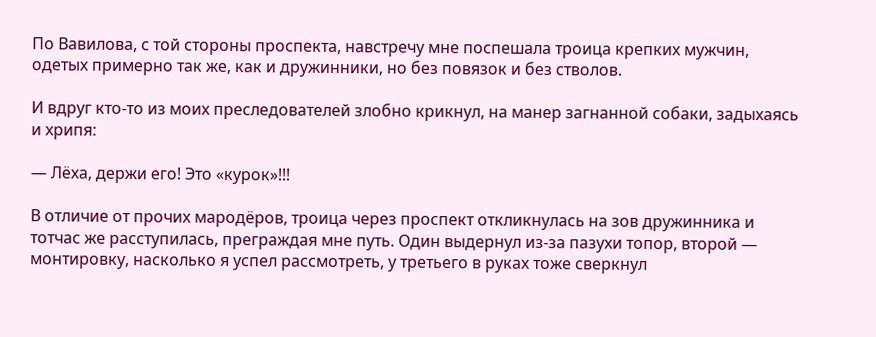По Вавилова, с той стороны проспекта, навстречу мне поспешала троица крепких мужчин, одетых примерно так же, как и дружинники, но без повязок и без стволов.

И вдруг кто-то из моих преследователей злобно крикнул, на манер загнанной собаки, задыхаясь и хрипя:

— Лёха, держи его! Это «курок»!!!

В отличие от прочих мародёров, троица через проспект откликнулась на зов дружинника и тотчас же расступилась, преграждая мне путь. Один выдернул из-за пазухи топор, второй — монтировку, насколько я успел рассмотреть, у третьего в руках тоже сверкнул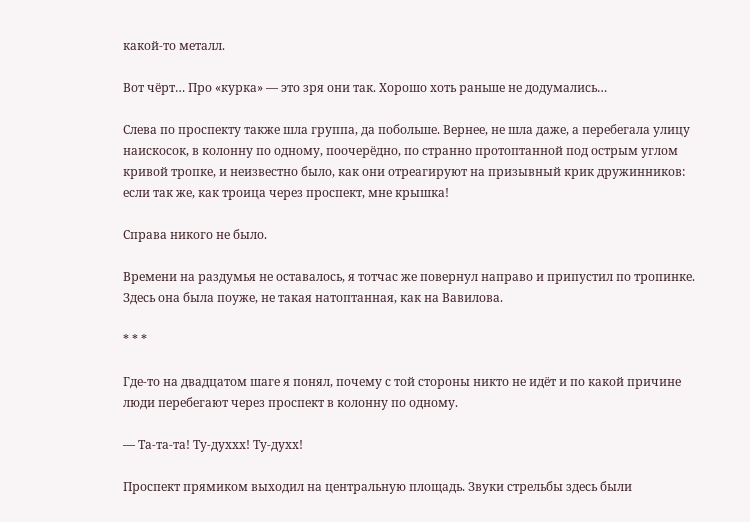какой-то металл.

Вот чёрт… Про «курка» — это зря они так. Хорошо хоть раньше не додумались…

Слева по проспекту также шла группа, да побольше. Вернее, не шла даже, а перебегала улицу наискосок, в колонну по одному, поочерёдно, по странно протоптанной под острым углом кривой тропке, и неизвестно было, как они отреагируют на призывный крик дружинников: если так же, как троица через проспект, мне крышка!

Справа никого не было.

Времени на раздумья не оставалось, я тотчас же повернул направо и припустил по тропинке. Здесь она была поуже, не такая натоптанная, как на Вавилова.

* * *

Где-то на двадцатом шаге я понял, почему с той стороны никто не идёт и по какой причине люди перебегают через проспект в колонну по одному.

— Та-та-та! Ту-духхх! Ту-духх!

Проспект прямиком выходил на центральную площадь. Звуки стрельбы здесь были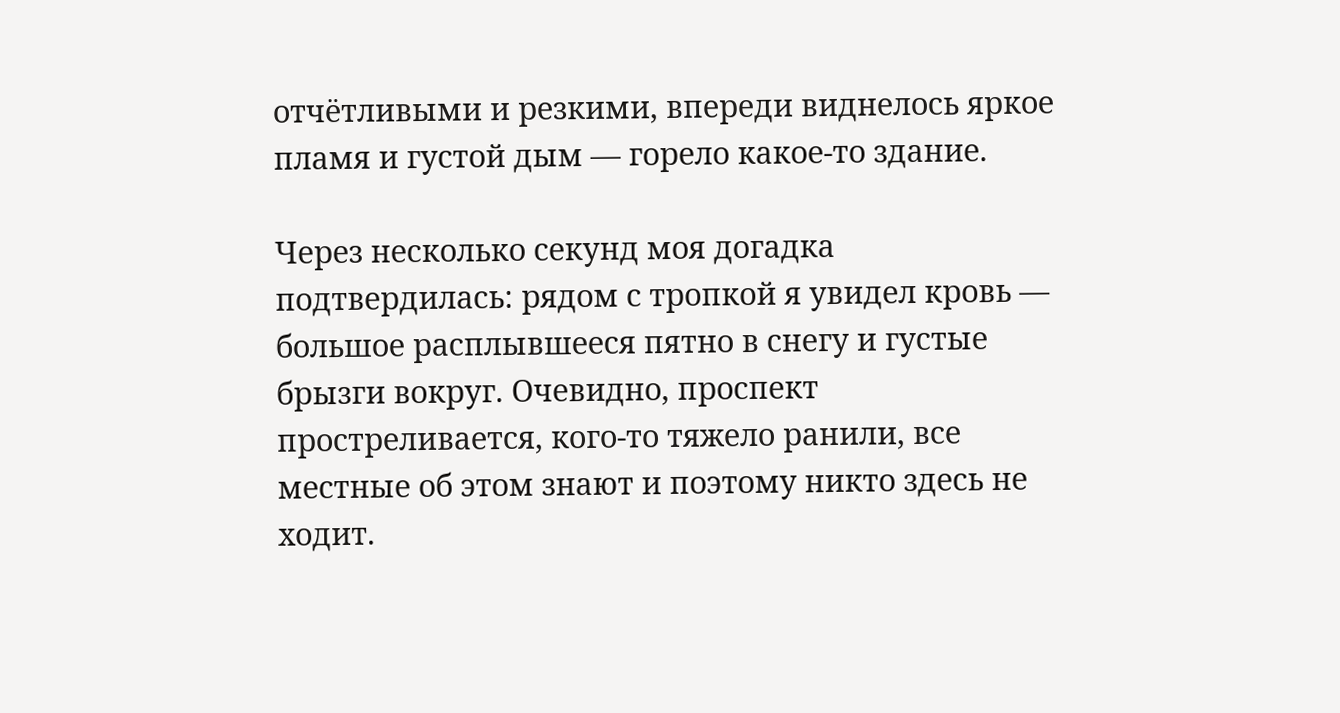отчётливыми и резкими, впереди виднелось яркое пламя и густой дым — горело какое-то здание.

Через несколько секунд моя догадка подтвердилась: рядом с тропкой я увидел кровь — большое расплывшееся пятно в снегу и густые брызги вокруг. Очевидно, проспект простреливается, кого-то тяжело ранили, все местные об этом знают и поэтому никто здесь не ходит.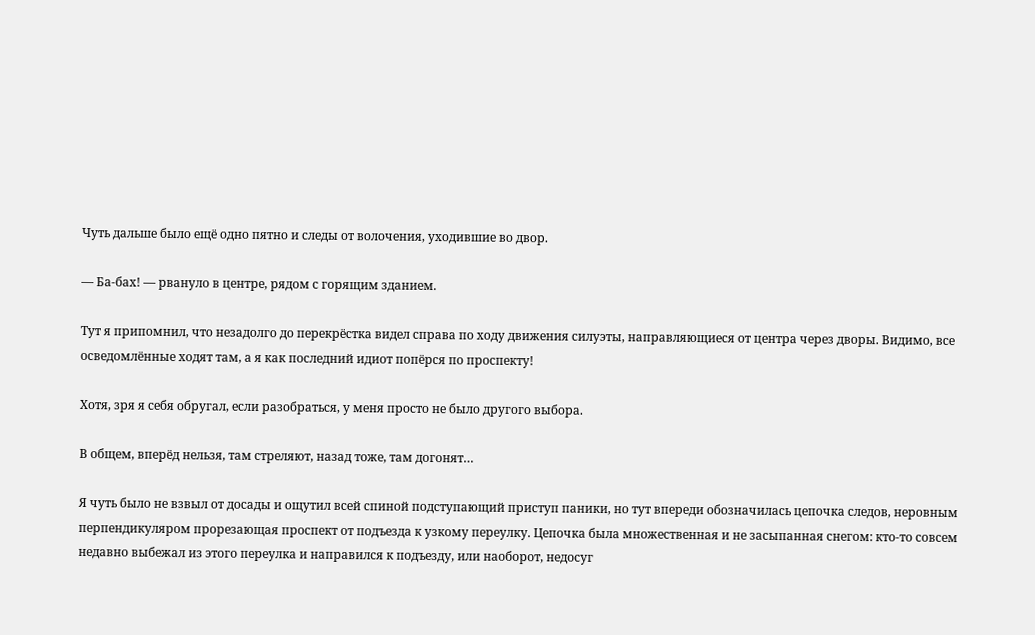Чуть дальше было ещё одно пятно и следы от волочения, уходившие во двор.

— Ба-бах! — рвануло в центре, рядом с горящим зданием.

Тут я припомнил, что незадолго до перекрёстка видел справа по ходу движения силуэты, направляющиеся от центра через дворы. Видимо, все осведомлённые ходят там, а я как последний идиот попёрся по проспекту!

Хотя, зря я себя обругал, если разобраться, у меня просто не было другого выбора.

В общем, вперёд нельзя, там стреляют, назад тоже, там догонят…

Я чуть было не взвыл от досады и ощутил всей спиной подступающий приступ паники, но тут впереди обозначилась цепочка следов, неровным перпендикуляром прорезающая проспект от подъезда к узкому переулку. Цепочка была множественная и не засыпанная снегом: кто-то совсем недавно выбежал из этого переулка и направился к подъезду, или наоборот, недосуг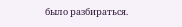было разбираться.